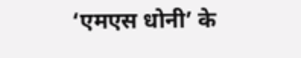‘एमएस धोनी’ के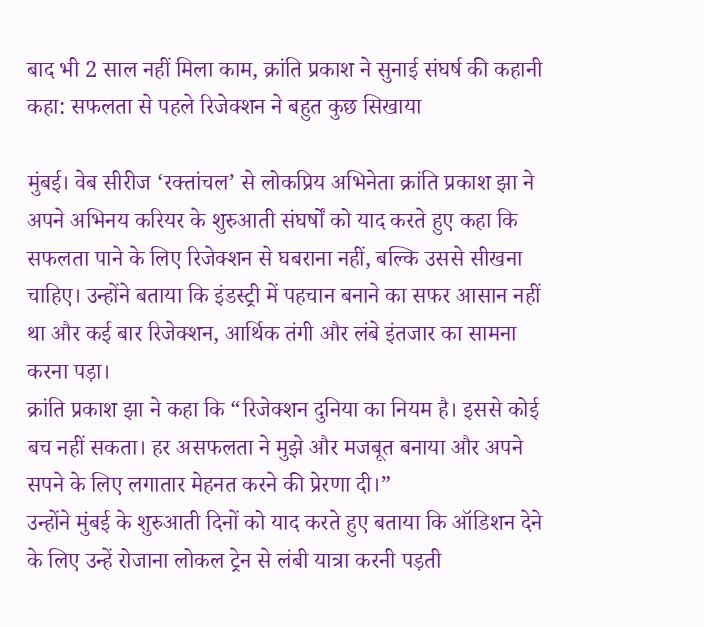बाद भी 2 साल नहीं मिला काम, क्रांति प्रकाश ने सुनाई संघर्ष की कहानी
कहा: सफलता से पहले रिजेक्शन ने बहुत कुछ सिखाया

मुंबई। वेब सीरीज ‘रक्तांचल’ से लोकप्रिय अभिनेता क्रांति प्रकाश झा ने अपने अभिनय करियर के शुरुआती संघर्षों को याद करते हुए कहा कि सफलता पाने के लिए रिजेक्शन से घबराना नहीं, बल्कि उससे सीखना चाहिए। उन्होंने बताया कि इंडस्ट्री में पहचान बनाने का सफर आसान नहीं था और कई बार रिजेक्शन, आर्थिक तंगी और लंबे इंतजार का सामना करना पड़ा।
क्रांति प्रकाश झा ने कहा कि “रिजेक्शन दुनिया का नियम है। इससे कोई बच नहीं सकता। हर असफलता ने मुझे और मजबूत बनाया और अपने सपने के लिए लगातार मेहनत करने की प्रेरणा दी।”
उन्होंने मुंबई के शुरुआती दिनों को याद करते हुए बताया कि ऑडिशन देने के लिए उन्हें रोजाना लोकल ट्रेन से लंबी यात्रा करनी पड़ती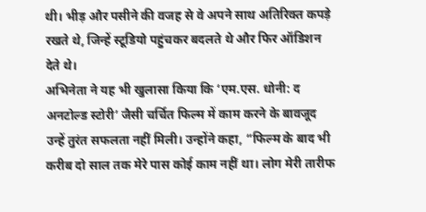थी। भीड़ और पसीने की वजह से वे अपने साथ अतिरिक्त कपड़े रखते थे, जिन्हें स्टूडियो पहुंचकर बदलते थे और फिर ऑडिशन देते थे।
अभिनेता ने यह भी खुलासा किया कि ‘एम.एस. धोनी: द अनटोल्ड स्टोरी’ जैसी चर्चित फिल्म में काम करने के बावजूद उन्हें तुरंत सफलता नहीं मिली। उन्होंने कहा, “फिल्म के बाद भी करीब दो साल तक मेरे पास कोई काम नहीं था। लोग मेरी तारीफ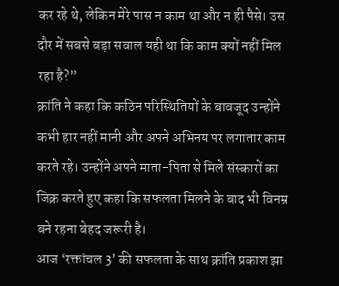कर रहे थे, लेकिन मेरे पास न काम था और न ही पैसे। उस दौर में सबसे बड़ा सवाल यही था कि काम क्यों नहीं मिल रहा है?”
क्रांति ने कहा कि कठिन परिस्थितियों के बावजूद उन्होंने कभी हार नहीं मानी और अपने अभिनय पर लगातार काम करते रहे। उन्होंने अपने माता-पिता से मिले संस्कारों का जिक्र करते हुए कहा कि सफलता मिलने के बाद भी विनम्र बने रहना बेहद जरूरी है।
आज ‘रक्तांचल 3’ की सफलता के साथ क्रांति प्रकाश झा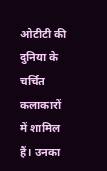ओटीटी की दुनिया के चर्चित कलाकारों में शामिल हैं। उनका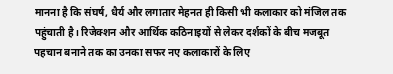मानना है कि संघर्ष, धैर्य और लगातार मेहनत ही किसी भी कलाकार को मंजिल तक पहुंचाती है। रिजेक्शन और आर्थिक कठिनाइयों से लेकर दर्शकों के बीच मजबूत पहचान बनाने तक का उनका सफर नए कलाकारों के लिए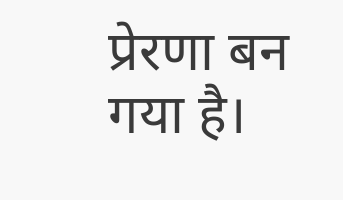प्रेरणा बन गया है।